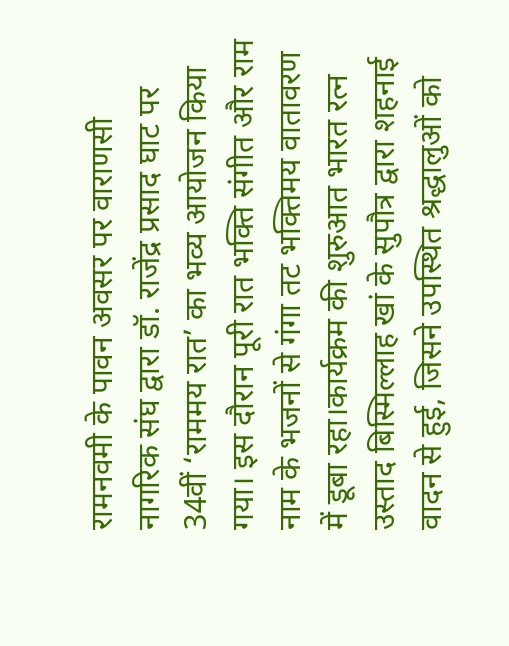रामनवमी के पावन अवसर पर वाराणसी नागरिक संघ द्वारा डॉ. राजेंद्र प्रसाद घाट पर 34वीं ‘राममय रात’ का भव्य आयोजन किया गया। इस दौरान पूरी रात भक्ति संगीत और राम नाम के भजनों से गंगा तट भक्तिमय वातावरण में डूबा रहा।कार्यक्रम की शुरुआत भारत रत्न उस्ताद बिस्मिल्लाह खां के सुपौत्र द्वारा शहनाई वादन से हुई, जिसने उपस्थित श्रद्धालुओं को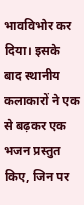भावविभोर कर दिया। इसके बाद स्थानीय कलाकारों ने एक से बढ़कर एक भजन प्रस्तुत किए, जिन पर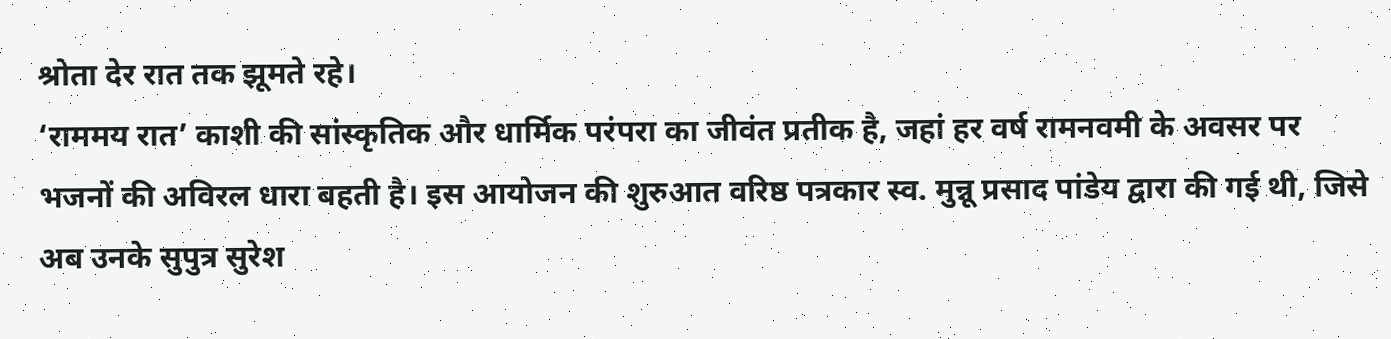श्रोता देर रात तक झूमते रहे।
‘राममय रात’ काशी की सांस्कृतिक और धार्मिक परंपरा का जीवंत प्रतीक है, जहां हर वर्ष रामनवमी के अवसर पर भजनों की अविरल धारा बहती है। इस आयोजन की शुरुआत वरिष्ठ पत्रकार स्व. मुन्नू प्रसाद पांडेय द्वारा की गई थी, जिसे अब उनके सुपुत्र सुरेश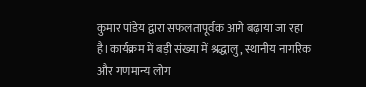कुमार पांडेय द्वारा सफलतापूर्वक आगे बढ़ाया जा रहा है।कार्यक्रम में बड़ी संख्या में श्रद्धालु, स्थानीय नागरिक और गणमान्य लोग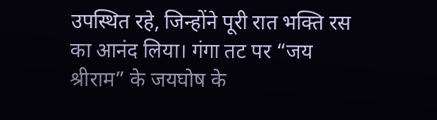उपस्थित रहे, जिन्होंने पूरी रात भक्ति रस का आनंद लिया। गंगा तट पर “जय श्रीराम” के जयघोष के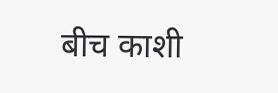बीच काशी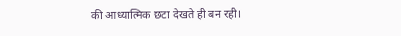की आध्यात्मिक छटा देखते ही बन रही।